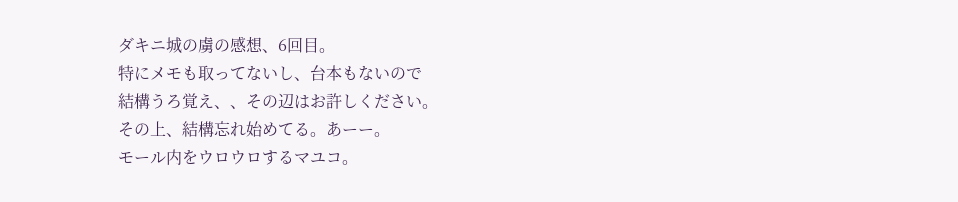ダキニ城の虜の感想、6回目。
特にメモも取ってないし、台本もないので
結構うろ覚え、、その辺はお許しください。
その上、結構忘れ始めてる。あーー。
モール内をウロウロするマユコ。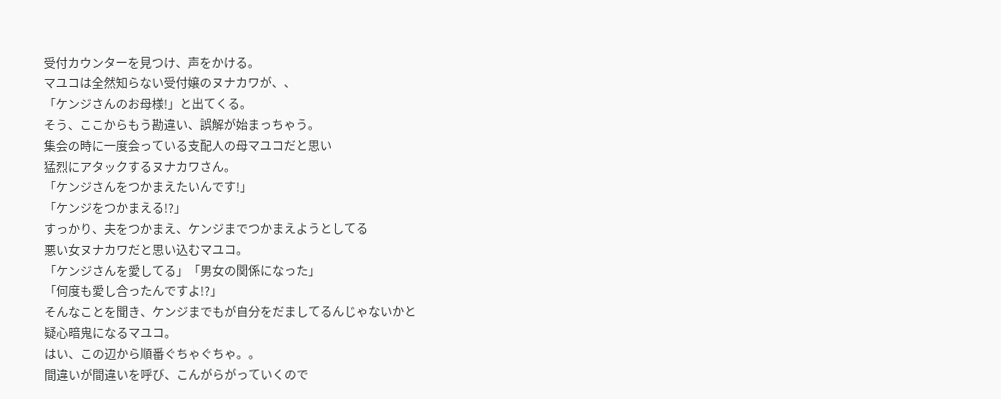受付カウンターを見つけ、声をかける。
マユコは全然知らない受付嬢のヌナカワが、、
「ケンジさんのお母様!」と出てくる。
そう、ここからもう勘違い、誤解が始まっちゃう。
集会の時に一度会っている支配人の母マユコだと思い
猛烈にアタックするヌナカワさん。
「ケンジさんをつかまえたいんです!」
「ケンジをつかまえる!?」
すっかり、夫をつかまえ、ケンジまでつかまえようとしてる
悪い女ヌナカワだと思い込むマユコ。
「ケンジさんを愛してる」「男女の関係になった」
「何度も愛し合ったんですよ!?」
そんなことを聞き、ケンジまでもが自分をだましてるんじゃないかと
疑心暗鬼になるマユコ。
はい、この辺から順番ぐちゃぐちゃ。。
間違いが間違いを呼び、こんがらがっていくので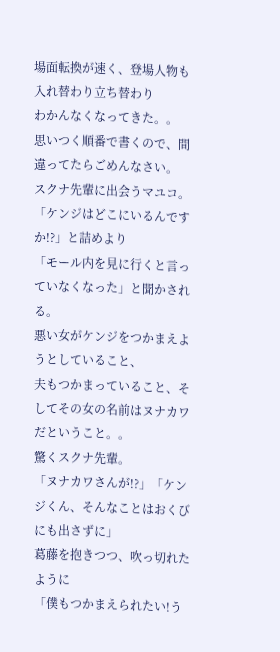場面転換が速く、登場人物も入れ替わり立ち替わり
わかんなくなってきた。。
思いつく順番で書くので、間違ってたらごめんなさい。
スクナ先輩に出会うマユコ。
「ケンジはどこにいるんですか!?」と詰めより
「モール内を見に行くと言っていなくなった」と聞かされる。
悪い女がケンジをつかまえようとしていること、
夫もつかまっていること、そしてその女の名前はヌナカワだということ。。
驚くスクナ先輩。
「ヌナカワさんが!?」「ケンジくん、そんなことはおくびにも出さずに」
葛藤を抱きつつ、吹っ切れたように
「僕もつかまえられたい!う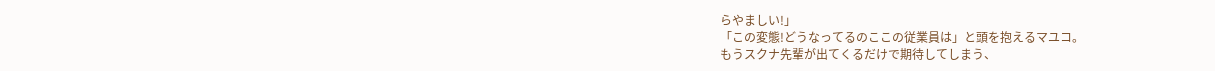らやましい!」
「この変態!どうなってるのここの従業員は」と頭を抱えるマユコ。
もうスクナ先輩が出てくるだけで期待してしまう、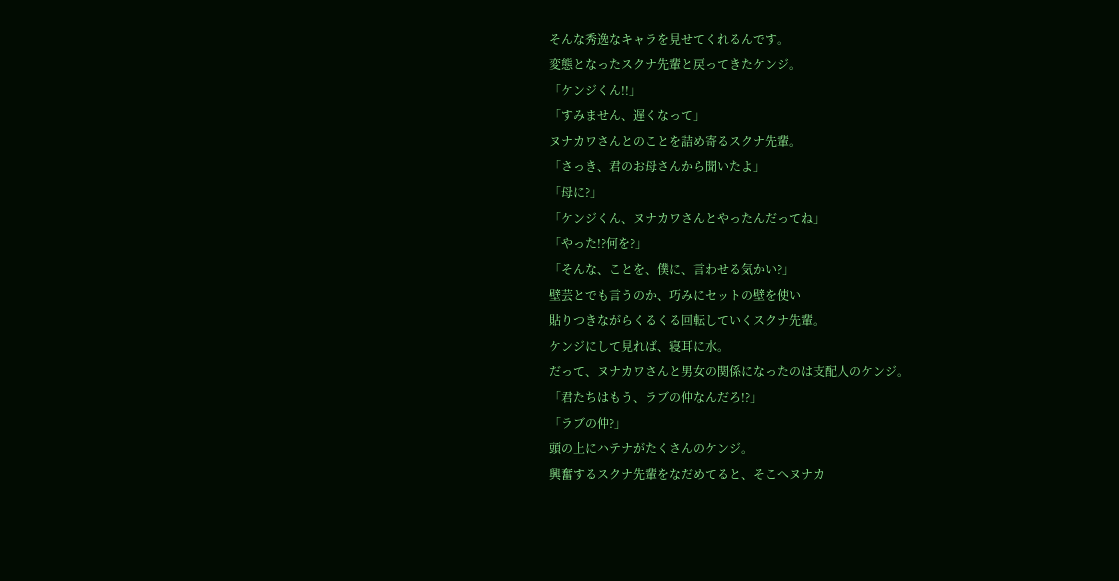そんな秀逸なキャラを見せてくれるんです。
変態となったスクナ先輩と戻ってきたケンジ。
「ケンジくん!!」
「すみません、遅くなって」
ヌナカワさんとのことを詰め寄るスクナ先輩。
「さっき、君のお母さんから聞いたよ」
「母に?」
「ケンジくん、ヌナカワさんとやったんだってね」
「やった!?何を?」
「そんな、ことを、僕に、言わせる気かい?」
壁芸とでも言うのか、巧みにセットの壁を使い
貼りつきながらくるくる回転していくスクナ先輩。
ケンジにして見れば、寝耳に水。
だって、ヌナカワさんと男女の関係になったのは支配人のケンジ。
「君たちはもう、ラブの仲なんだろ!?」
「ラブの仲?」
頭の上にハテナがたくさんのケンジ。
興奮するスクナ先輩をなだめてると、そこへヌナカ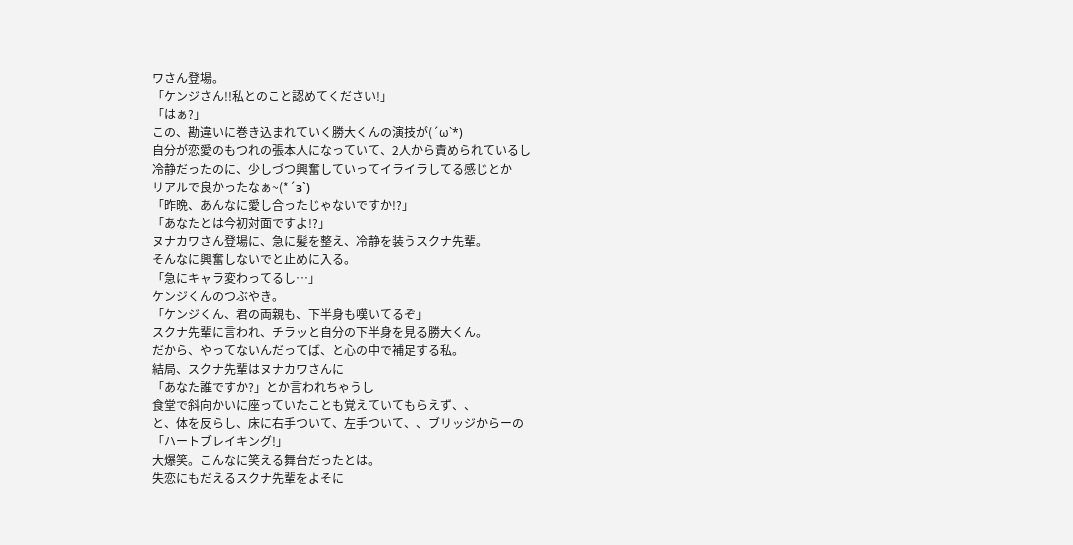ワさん登場。
「ケンジさん!!私とのこと認めてください!」
「はぁ?」
この、勘違いに巻き込まれていく勝大くんの演技が(´ω`*)
自分が恋愛のもつれの張本人になっていて、2人から責められているし
冷静だったのに、少しづつ興奮していってイライラしてる感じとか
リアルで良かったなぁ~(*´з`)
「昨晩、あんなに愛し合ったじゃないですか!?」
「あなたとは今初対面ですよ!?」
ヌナカワさん登場に、急に髪を整え、冷静を装うスクナ先輩。
そんなに興奮しないでと止めに入る。
「急にキャラ変わってるし…」
ケンジくんのつぶやき。
「ケンジくん、君の両親も、下半身も嘆いてるぞ」
スクナ先輩に言われ、チラッと自分の下半身を見る勝大くん。
だから、やってないんだってば、と心の中で補足する私。
結局、スクナ先輩はヌナカワさんに
「あなた誰ですか?」とか言われちゃうし
食堂で斜向かいに座っていたことも覚えていてもらえず、、
と、体を反らし、床に右手ついて、左手ついて、、ブリッジからーの
「ハートブレイキング!」
大爆笑。こんなに笑える舞台だったとは。
失恋にもだえるスクナ先輩をよそに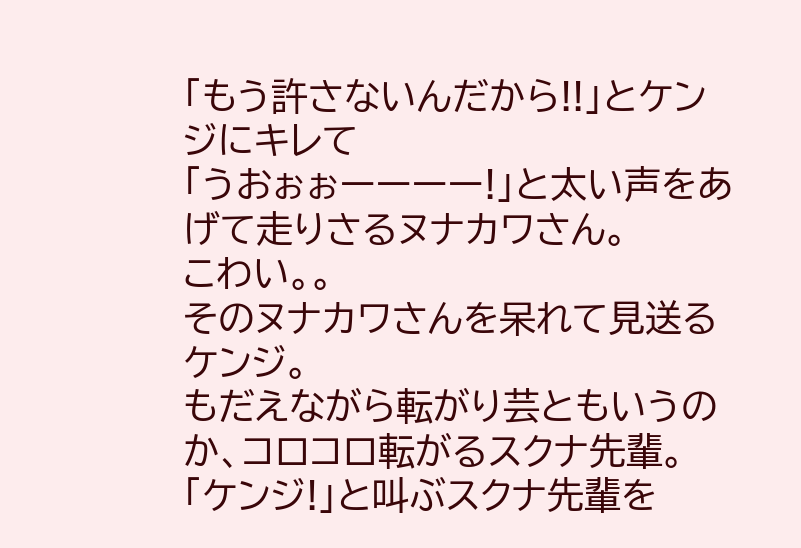「もう許さないんだから!!」とケンジにキレて
「うおぉぉーーーー!」と太い声をあげて走りさるヌナカワさん。
こわい。。
そのヌナカワさんを呆れて見送るケンジ。
もだえながら転がり芸ともいうのか、コロコロ転がるスクナ先輩。
「ケンジ!」と叫ぶスクナ先輩を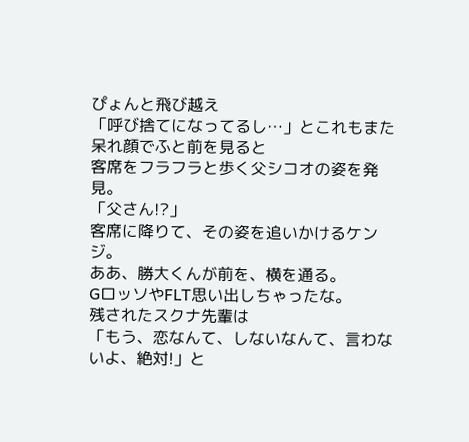ぴょんと飛び越え
「呼び捨てになってるし…」とこれもまた呆れ顔でふと前を見ると
客席をフラフラと歩く父シコオの姿を発見。
「父さん!?」
客席に降りて、その姿を追いかけるケンジ。
ああ、勝大くんが前を、横を通る。
GロッソやFLT思い出しちゃったな。
残されたスクナ先輩は
「もう、恋なんて、しないなんて、言わないよ、絶対!」と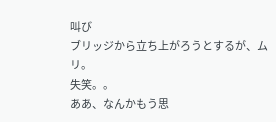叫び
ブリッジから立ち上がろうとするが、ムリ。
失笑。。
ああ、なんかもう思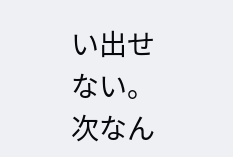い出せない。
次なん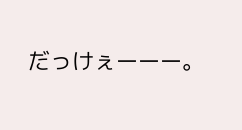だっけぇーーー。